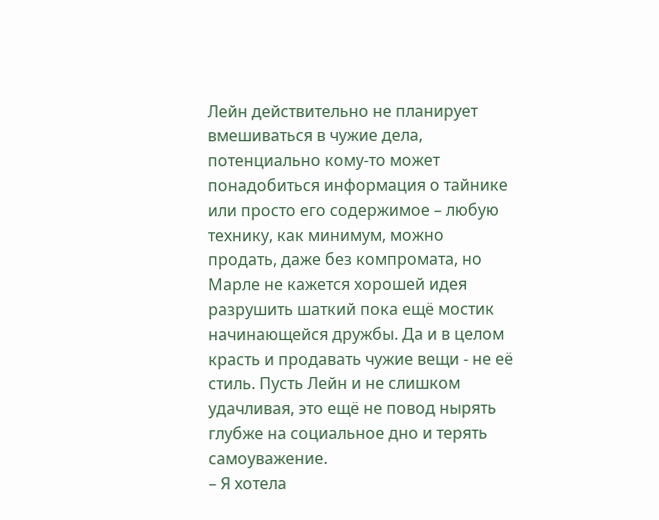Лейн действительно не планирует вмешиваться в чужие дела, потенциально кому-то может понадобиться информация о тайнике или просто его содержимое – любую технику, как минимум, можно продать, даже без компромата, но Марле не кажется хорошей идея разрушить шаткий пока ещё мостик начинающейся дружбы. Да и в целом красть и продавать чужие вещи - не её стиль. Пусть Лейн и не слишком удачливая, это ещё не повод нырять глубже на социальное дно и терять самоуважение.
– Я хотела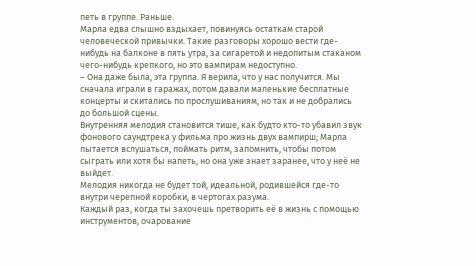петь в группе. Раньше.
Марла едва слышно вздыхает, повинуясь остаткам старой человеческой привычки. Такие разговоры хорошо вести где-нибудь на балконе в пять утра, за сигаретой и недопитым стаканом чего-нибудь крепкого, но это вампирам недоступно.
– Она даже была, эта группа. Я верила, что у нас получится. Мы сначала играли в гаражах, потом давали маленькие бесплатные концерты и скитались по прослушиваниям, но так и не добрались до большой сцены.
Внутренняя мелодия становится тише, как будто кто-то убавил звук фонового саундтрека у фильма про жизнь двух вампирш; Марла пытается вслушаться, поймать ритм, запомнить, чтобы потом сыграть или хотя бы напеть, но она уже знает заранее, что у неё не выйдет.
Мелодия никогда не будет той, идеальной, родившейся где-то внутри черепной коробки, в чертогах разума.
Каждый раз, когда ты захочешь претворить её в жизнь с помощью инструментов, очарование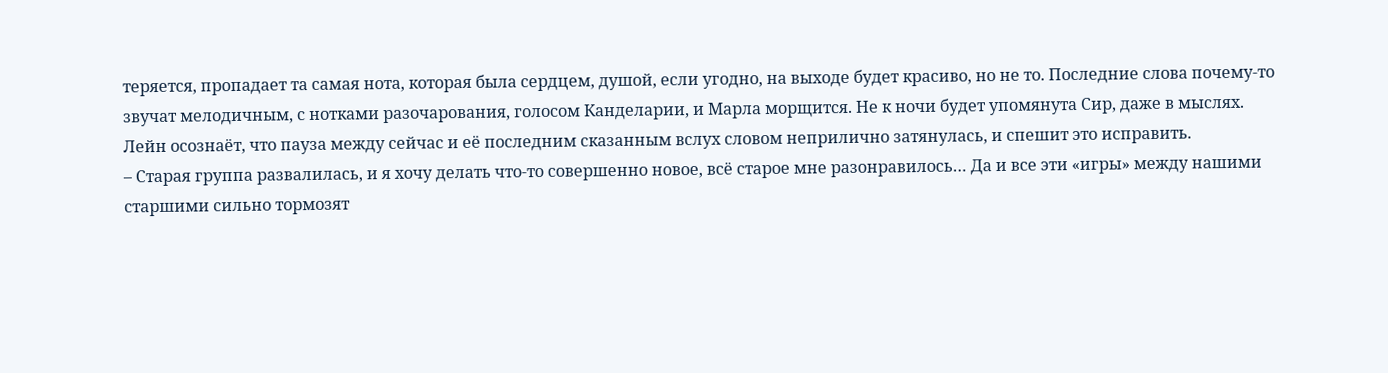теряется, пропадает та самая нота, которая была сердцем, душой, если угодно, на выходе будет красиво, но не то. Последние слова почему-то звучат мелодичным, с нотками разочарования, голосом Канделарии, и Марла морщится. Не к ночи будет упомянута Сир, даже в мыслях.
Лейн осознаёт, что пауза между сейчас и её последним сказанным вслух словом неприлично затянулась, и спешит это исправить.
– Старая группа развалилась, и я хочу делать что-то совершенно новое, всё старое мне разонравилось… Да и все эти «игры» между нашими старшими сильно тормозят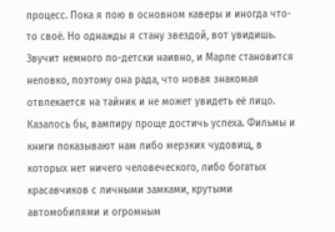процесс. Пока я пою в основном каверы и иногда что-то своё. Но однажды я стану звездой, вот увидишь.
Звучит немного по-детски наивно, и Марле становится неловко, поэтому она рада, что новая знакомая отвлекается на тайник и не может увидеть её лицо.
Казалось бы, вампиру проще достичь успеха. Фильмы и книги показывают нам либо мерзких чудовищ, в которых нет ничего человеческого, либо богатых красавчиков с личными замками, крутыми автомобилями и огромным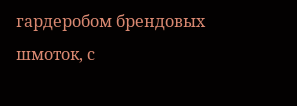гардеробом брендовых шмоток, с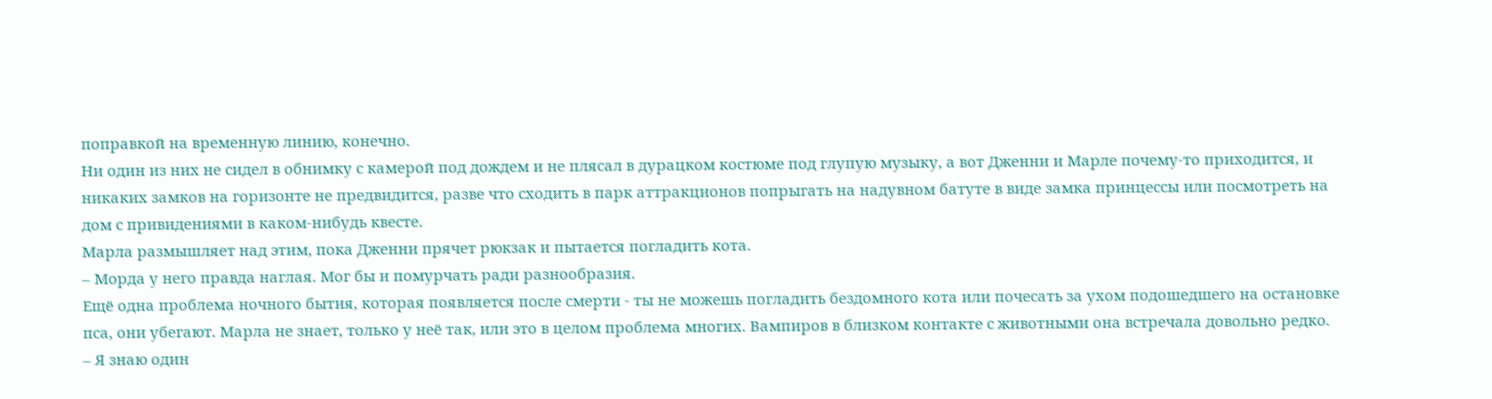поправкой на временную линию, конечно.
Ни один из них не сидел в обнимку с камерой под дождем и не плясал в дурацком костюме под глупую музыку, а вот Дженни и Марле почему-то приходится, и никаких замков на горизонте не предвидится, разве что сходить в парк аттракционов попрыгать на надувном батуте в виде замка принцессы или посмотреть на дом с привидениями в каком-нибудь квесте.
Марла размышляет над этим, пока Дженни прячет рюкзак и пытается погладить кота.
– Морда у него правда наглая. Мог бы и помурчать ради разнообразия.
Ещё одна проблема ночного бытия, которая появляется после смерти - ты не можешь погладить бездомного кота или почесать за ухом подошедшего на остановке пса, они убегают. Марла не знает, только у неё так, или это в целом проблема многих. Вампиров в близком контакте с животными она встречала довольно редко.
– Я знаю один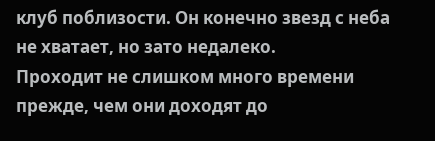клуб поблизости. Он конечно звезд с неба не хватает, но зато недалеко.
Проходит не слишком много времени прежде, чем они доходят до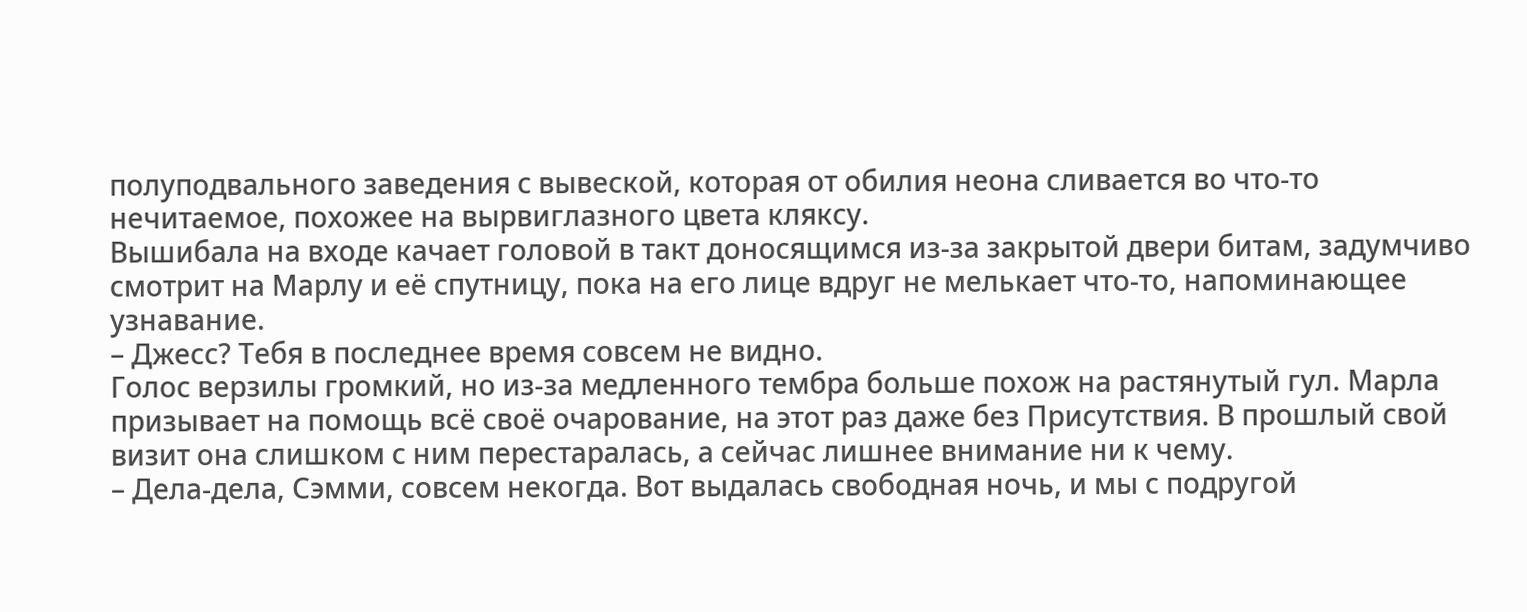полуподвального заведения с вывеской, которая от обилия неона сливается во что-то нечитаемое, похожее на вырвиглазного цвета кляксу.
Вышибала на входе качает головой в такт доносящимся из-за закрытой двери битам, задумчиво смотрит на Марлу и её спутницу, пока на его лице вдруг не мелькает что-то, напоминающее узнавание.
– Джесс? Тебя в последнее время совсем не видно.
Голос верзилы громкий, но из-за медленного тембра больше похож на растянутый гул. Марла призывает на помощь всё своё очарование, на этот раз даже без Присутствия. В прошлый свой визит она слишком с ним перестаралась, а сейчас лишнее внимание ни к чему.
– Дела-дела, Сэмми, совсем некогда. Вот выдалась свободная ночь, и мы с подругой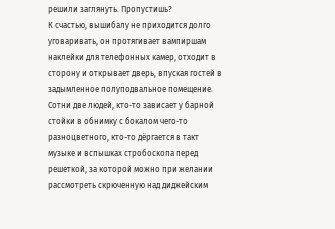решили заглянуть. Пропустишь?
К счастью, вышибалу не приходится долго уговаривать, он протягивает вампиршам наклейки для телефонных камер, отходит в сторону и открывает дверь, впуская гостей в задымленное полуподвальное помещение.
Сотни две людей, кто-то зависает у барной стойки в обнимку с бокалом чего-то разноцветного, кто-то дёргается в такт музыке и вспышках стробоскопа перед решеткой, за которой можно при желании рассмотреть скрюченную над диджейским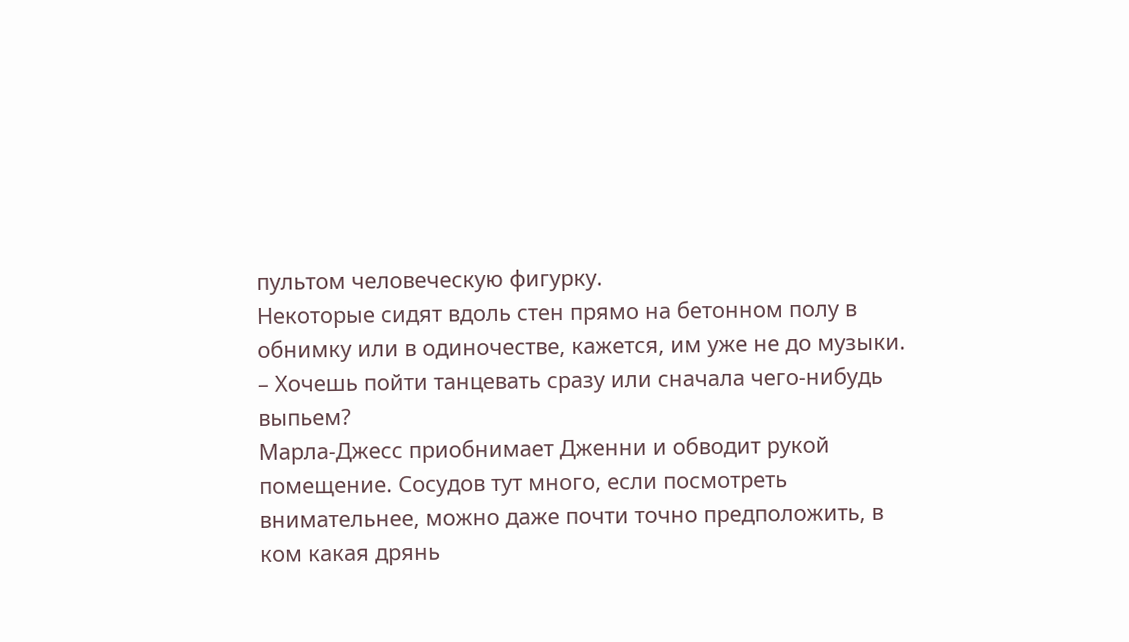пультом человеческую фигурку.
Некоторые сидят вдоль стен прямо на бетонном полу в обнимку или в одиночестве, кажется, им уже не до музыки.
– Хочешь пойти танцевать сразу или сначала чего-нибудь выпьем?
Марла-Джесс приобнимает Дженни и обводит рукой помещение. Сосудов тут много, если посмотреть внимательнее, можно даже почти точно предположить, в ком какая дрянь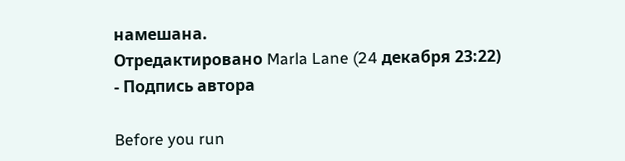намешана.
Отредактировано Marla Lane (24 декабря 23:22)
- Подпись автора

Before you run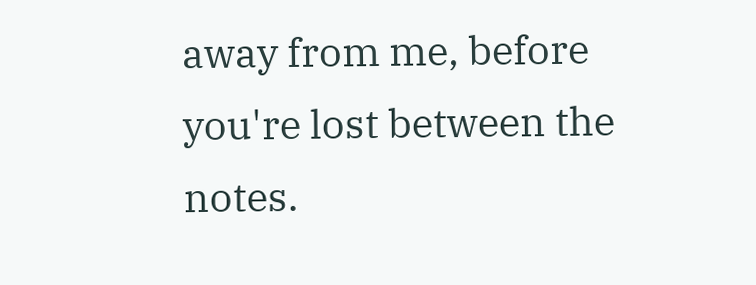away from me, before you're lost between the notes.